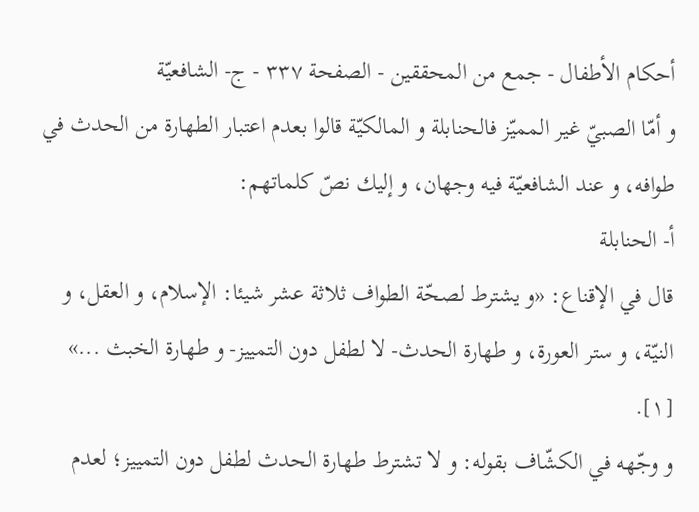أحكام الأطفال - جمع من المحققين - الصفحة ٣٣٧ - ج- الشافعيّة
و أمّا الصبيّ غير المميّز فالحنابلة و المالكيّة قالوا بعدم اعتبار الطهارة من الحدث في طوافه، و عند الشافعيّة فيه وجهان، و إليك نصّ كلماتهم:
أ- الحنابلة
قال في الإقناع: «و يشترط لصحّة الطواف ثلاثة عشر شيئا: الإسلام، و العقل، و النيّة، و ستر العورة، و طهارة الحدث- لا لطفل دون التمييز- و طهارة الخبث ...» [١].
و وجّهه في الكشّاف بقوله: و لا تشترط طهارة الحدث لطفل دون التمييز؛ لعدم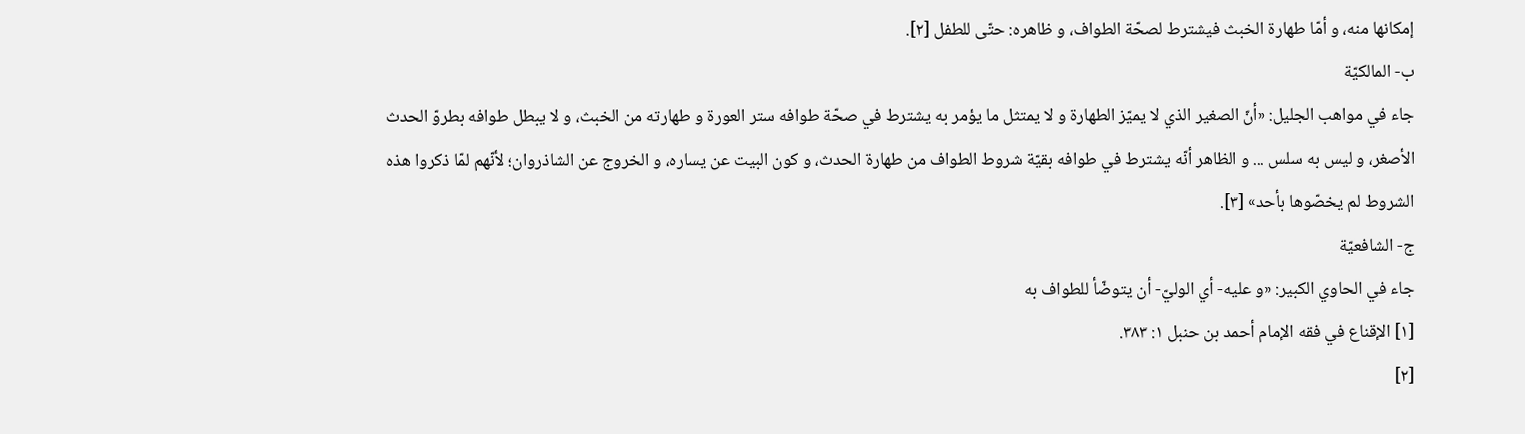إمكانها منه، و أمّا طهارة الخبث فيشترط لصحّة الطواف، و ظاهره: حتّى للطفل [٢].
ب- المالكيّة
جاء في مواهب الجليل: «أنّ الصغير الذي لا يميّز الطهارة و لا يمتثل ما يؤمر به يشترط في صحّة طوافه ستر العورة و طهارته من الخبث، و لا يبطل طوافه بطروّ الحدث الأصغر، و ليس به سلس ... و الظاهر أنّه يشترط في طوافه بقيّة شروط الطواف من طهارة الحدث، و كون البيت عن يساره، و الخروج عن الشاذروان؛ لأنّهم لمّا ذكروا هذه الشروط لم يخصّوها بأحد» [٣].
ج- الشافعيّة
جاء في الحاوي الكبير: «و عليه- أي الوليّ- أن يتوضّأ للطواف به
[١] الإقناع في فقه الإمام أحمد بن حنبل ١: ٣٨٣.
[٢]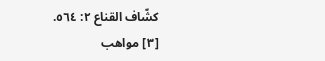كشّاف القناع ٢: ٥٦٤.
[٣] مواهب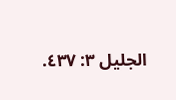الجليل ٣: ٤٣٧.